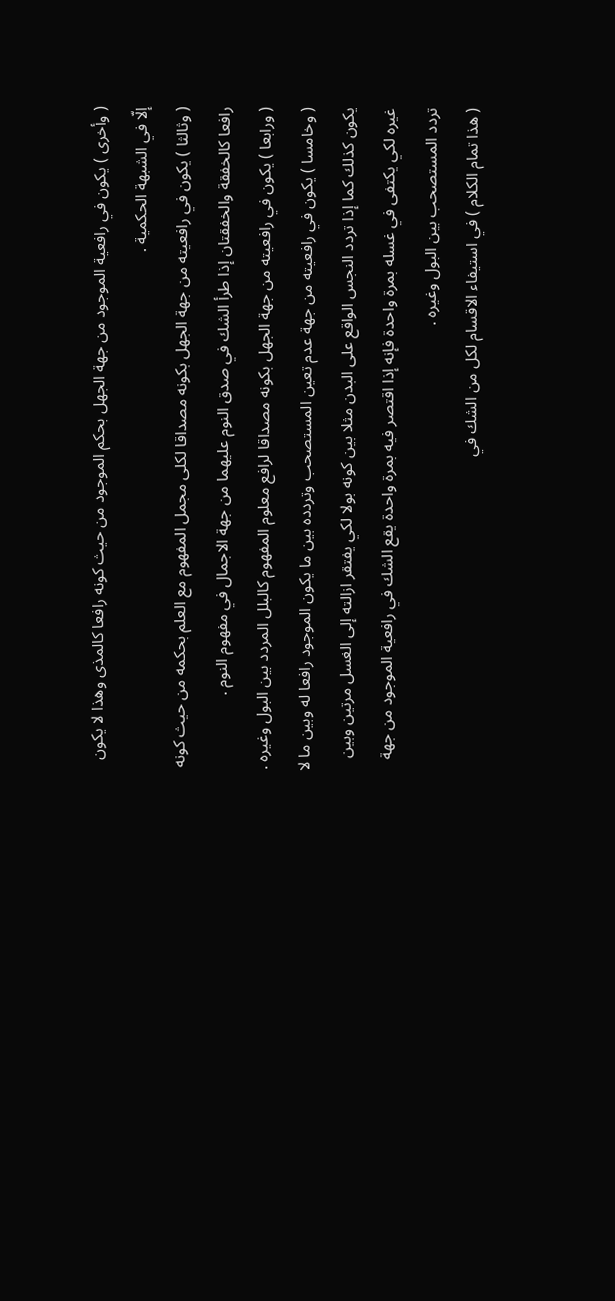( وأخرى ) يكون في رافعية الموجود من جهة الجهل بحكم الموجود من حيث كونه رافعا كالمذى وهذا لا يكون إلّا في الشبهة الحكمية .
( وثالثا ) يكون في رافعيته من جهة الجهل بكونه مصداقا لكلى مجمل المفهوم مع العلم بحكمه من حيث كونه رافعا كالخفقة والخفقتان إذا طرأ الشك في صدق النوم عليهما من جهة الاجمال في مفهوم النوم .
( ورابعا ) يكون في رافعيته من جهة الجهل بكونه مصداقا لرافع معلوم المفهوم كالبلل المردد بين البول وغيره .
( وخامسا ) يكون في رافعيته من جهة عدم تعين المستصحب وتردده بين ما يكون الموجود رافعا له وبين ما لا يكون كذلك كما إذا تردد النجس الواقع على البدن مثلا بين كونه بولا لكي يفتقر ازالته إلى الغسل مرتين وبين غيره لكي يكتفى في غسله بمرة واحدة فإنه إذا اقتصر فيه بمرة واحدة يقع الشك في رافعية الموجود من جهة تردد المستصحب بين البول وغيره .
( هذا تمام الكلام ) في استيفاء الاقسام لكل من الشك في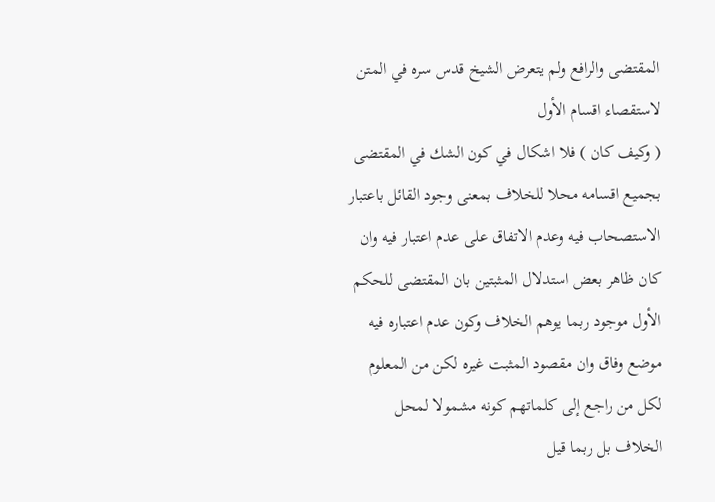المقتضى والرافع ولم يتعرض الشيخ قدس سره في المتن لاستقصاء اقسام الأول
( وكيف كان ) فلا اشكال في كون الشك في المقتضى بجميع اقسامه محلا للخلاف بمعنى وجود القائل باعتبار الاستصحاب فيه وعدم الاتفاق على عدم اعتبار فيه وان كان ظاهر بعض استدلال المثبتين بان المقتضى للحكم الأول موجود ربما يوهم الخلاف وكون عدم اعتباره فيه موضع وفاق وان مقصود المثبت غيره لكن من المعلوم لكل من راجع إلى كلماتهم كونه مشمولا لمحل الخلاف بل ربما قيل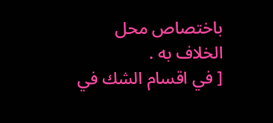باختصاص محل الخلاف به .
[ في اقسام الشك في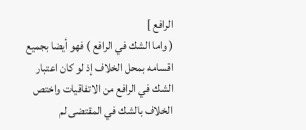الرافع ]
( واما الشك في الرافع ) فهو أيضا بجميع اقسامه بمحل الخلاف إذ لو كان اعتبار الشك في الرافع من الاتفاقيات واختص الخلاف بالشك في المقتضى لم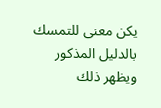يكن معنى للتمسك بالدليل المذكور ويظهر ذلك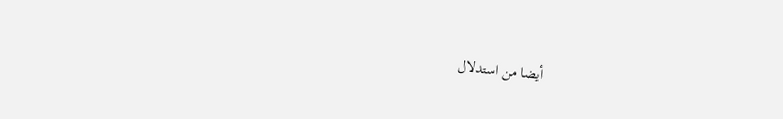أيضا من استدلال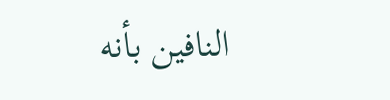النافين بأنه